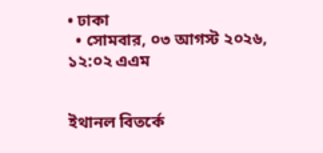• ঢাকা
  • সোমবার, ০৩ আগস্ট ২০২৬, ১২:০২ এএম


ইথানল বিতর্কে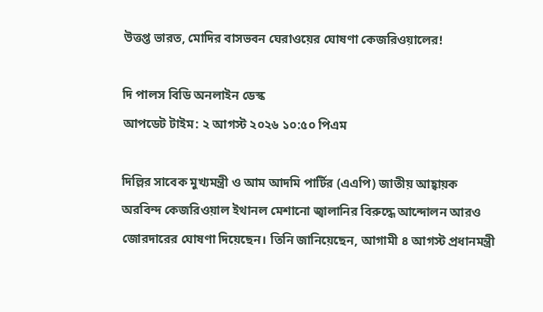উত্তপ্ত ভারত, মোদির বাসভবন ঘেরাওয়ের ঘোষণা কেজরিওয়ালের!

দি পালস বিডি অনলাইন ডেস্ক
আপডেট টাইম: ২ আগস্ট ২০২৬ ১০:৫০ পিএম

দিল্লির সাবেক মুখ্যমন্ত্রী ও আম আদমি পার্টির (এএপি) জাতীয় আহ্বায়ক অরবিন্দ কেজরিওয়াল ইথানল মেশানো জ্বালানির বিরুদ্ধে আন্দোলন আরও জোরদারের ঘোষণা দিয়েছেন। তিনি জানিয়েছেন, আগামী ৪ আগস্ট প্রধানমন্ত্রী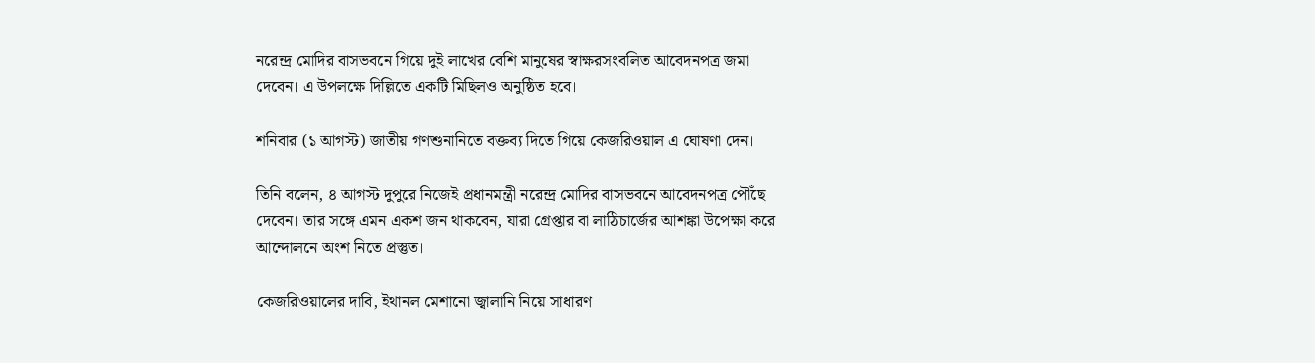নরেন্দ্র মোদির বাসভবনে গিয়ে দুই লাখের বেশি মানুষের স্বাক্ষরসংবলিত আবেদনপত্র জমা দেবেন। এ উপলক্ষে দিল্লিতে একটি মিছিলও অনুষ্ঠিত হবে।

শনিবার (১ আগস্ট) জাতীয় গণশুনানিতে বক্তব্য দিতে গিয়ে কেজরিওয়াল এ ঘোষণা দেন।

তিনি বলেন, ৪ আগস্ট দুপুরে নিজেই প্রধানমন্ত্রী নরেন্দ্র মোদির বাসভবনে আবেদনপত্র পৌঁছে দেবেন। তার সঙ্গে এমন একশ জন থাকবেন, যারা গ্রেপ্তার বা লাঠিচার্জের আশঙ্কা উপেক্ষা করে আন্দোলনে অংশ নিতে প্রস্তুত।

কেজরিওয়ালের দাবি, ইথানল মেশানো জ্বালানি নিয়ে সাধারণ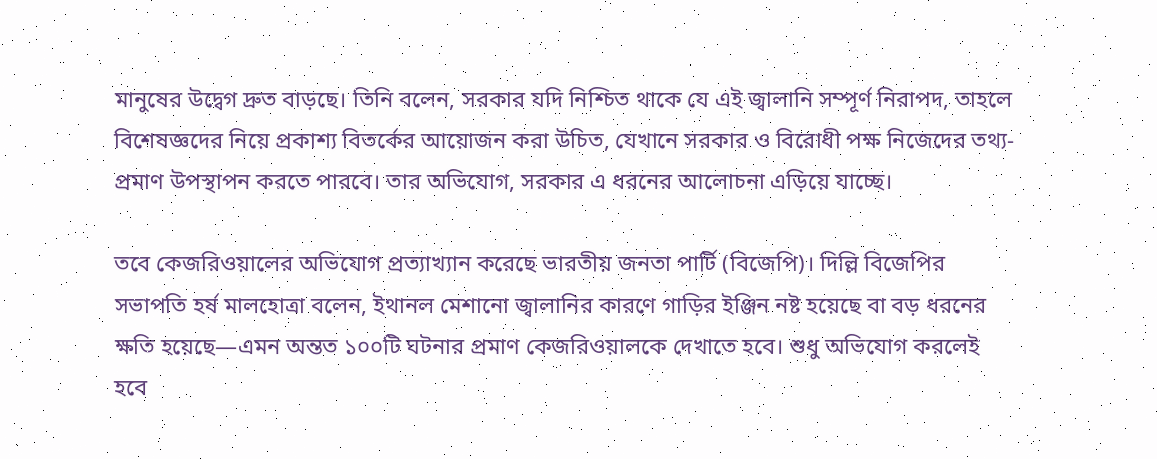মানুষের উদ্বেগ দ্রুত বাড়ছে। তিনি বলেন, সরকার যদি নিশ্চিত থাকে যে এই জ্বালানি সম্পূর্ণ নিরাপদ, তাহলে বিশেষজ্ঞদের নিয়ে প্রকাশ্য বিতর্কের আয়োজন করা উচিত, যেখানে সরকার ও বিরোধী পক্ষ নিজেদের তথ্য-প্রমাণ উপস্থাপন করতে পারবে। তার অভিযোগ, সরকার এ ধরনের আলোচনা এড়িয়ে যাচ্ছে।

তবে কেজরিওয়ালের অভিযোগ প্রত্যাখ্যান করেছে ভারতীয় জনতা পার্টি (বিজেপি)। দিল্লি বিজেপির সভাপতি হর্ষ মালহোত্রা বলেন, ইথানল মেশানো জ্বালানির কারণে গাড়ির ইঞ্জিন নষ্ট হয়েছে বা বড় ধরনের ক্ষতি হয়েছে—এমন অন্তত ১০০টি ঘটনার প্রমাণ কেজরিওয়ালকে দেখাতে হবে। শুধু অভিযোগ করলেই হবে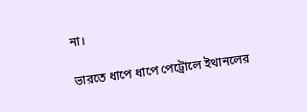না।

ভারতে ধাপে ধাপে পেট্রোলে ইথানলের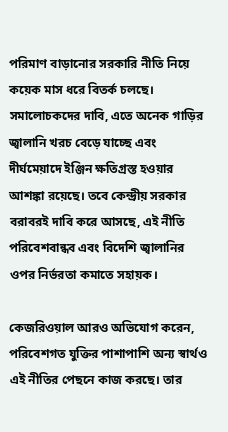পরিমাণ বাড়ানোর সরকারি নীতি নিয়ে কয়েক মাস ধরে বিতর্ক চলছে। সমালোচকদের দাবি, এতে অনেক গাড়ির জ্বালানি খরচ বেড়ে যাচ্ছে এবং দীর্ঘমেয়াদে ইঞ্জিন ক্ষতিগ্রস্ত হওয়ার আশঙ্কা রয়েছে। তবে কেন্দ্রীয় সরকার বরাবরই দাবি করে আসছে, এই নীতি পরিবেশবান্ধব এবং বিদেশি জ্বালানির ওপর নির্ভরতা কমাতে সহায়ক।

কেজরিওয়াল আরও অভিযোগ করেন, পরিবেশগত যুক্তির পাশাপাশি অন্য স্বার্থও এই নীতির পেছনে কাজ করছে। তার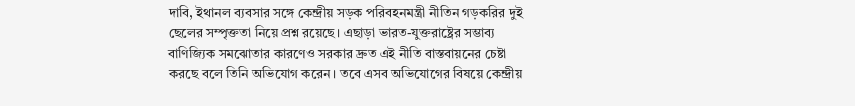দাবি, ইথানল ব্যবসার সঙ্গে কেন্দ্রীয় সড়ক পরিবহনমন্ত্রী নীতিন গড়করির দুই ছেলের সম্পৃক্ততা নিয়ে প্রশ্ন রয়েছে। এছাড়া ভারত-যুক্তরাষ্ট্রের সম্ভাব্য বাণিজ্যিক সমঝোতার কারণেও সরকার দ্রুত এই নীতি বাস্তবায়নের চেষ্টা করছে বলে তিনি অভিযোগ করেন। তবে এসব অভিযোগের বিষয়ে কেন্দ্রীয়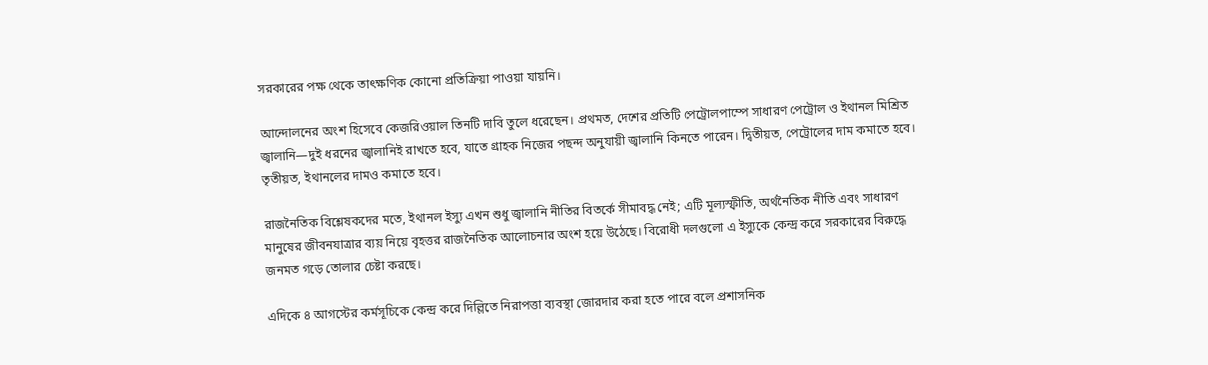সরকারের পক্ষ থেকে তাৎক্ষণিক কোনো প্রতিক্রিয়া পাওয়া যায়নি।

আন্দোলনের অংশ হিসেবে কেজরিওয়াল তিনটি দাবি তুলে ধরেছেন। প্রথমত, দেশের প্রতিটি পেট্রোলপাম্পে সাধারণ পেট্রোল ও ইথানল মিশ্রিত জ্বালানি—দুই ধরনের জ্বালানিই রাখতে হবে, যাতে গ্রাহক নিজের পছন্দ অনুযায়ী জ্বালানি কিনতে পারেন। দ্বিতীয়ত, পেট্রোলের দাম কমাতে হবে। তৃতীয়ত, ইথানলের দামও কমাতে হবে।

রাজনৈতিক বিশ্লেষকদের মতে, ইথানল ইস্যু এখন শুধু জ্বালানি নীতির বিতর্কে সীমাবদ্ধ নেই; এটি মূল্যস্ফীতি, অর্থনৈতিক নীতি এবং সাধারণ মানুষের জীবনযাত্রার ব্যয় নিয়ে বৃহত্তর রাজনৈতিক আলোচনার অংশ হয়ে উঠেছে। বিরোধী দলগুলো এ ইস্যুকে কেন্দ্র করে সরকারের বিরুদ্ধে জনমত গড়ে তোলার চেষ্টা করছে।

এদিকে ৪ আগস্টের কর্মসূচিকে কেন্দ্র করে দিল্লিতে নিরাপত্তা ব্যবস্থা জোরদার করা হতে পারে বলে প্রশাসনিক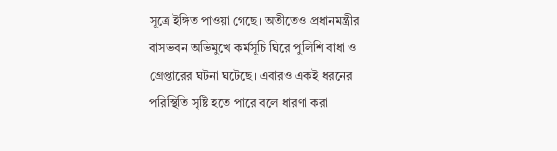সূত্রে ইঙ্গিত পাওয়া গেছে। অতীতেও প্রধানমন্ত্রীর বাসভবন অভিমুখে কর্মসূচি ঘিরে পুলিশি বাধা ও গ্রেপ্তারের ঘটনা ঘটেছে। এবারও একই ধরনের পরিস্থিতি সৃষ্টি হতে পারে বলে ধারণা করা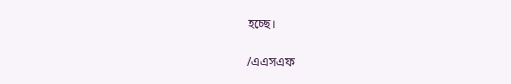হচ্ছে।

/এএসএফ